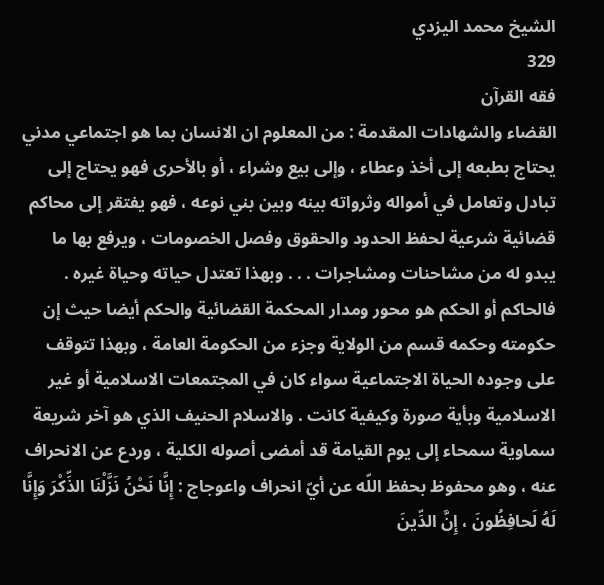الشيخ محمد اليزدي
329
فقه القرآن
القضاء والشهادات المقدمة : من المعلوم ان الانسان بما هو اجتماعي مدني يحتاج بطبعه إلى أخذ وعطاء ، وإلى بيع وشراء ، أو بالأحرى فهو يحتاج إلى تبادل وتعامل في أمواله وثرواته بينه وبين بني نوعه ، فهو يفتقر إلى محاكم قضائية شرعية لحفظ الحدود والحقوق وفصل الخصومات ، ويرفع بها ما يبدو له من مشاحنات ومشاجرات . . . وبهذا تعتدل حياته وحياة غيره . فالحاكم أو الحكم هو محور ومدار المحكمة القضائية والحكم أيضا حيث إن حكومته وحكمه قسم من الولاية وجزء من الحكومة العامة ، وبهذا تتوقف على وجوده الحياة الاجتماعية سواء كان في المجتمعات الاسلامية أو غير الاسلامية وبأية صورة وكيفية كانت . والاسلام الحنيف الذي هو آخر شريعة سماوية سمحاء إلى يوم القيامة قد أمضى أصوله الكلية ، وردع عن الانحراف عنه ، وهو محفوظ بحفظ اللّه عن أيّ انحراف واعوجاج : إِنَّا نَحْنُ نَزَّلْنَا الذِّكْرَ وَإِنَّا لَهُ لَحافِظُونَ ، إِنَّ الدِّينَ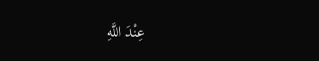عِنْدَ اللَّهِ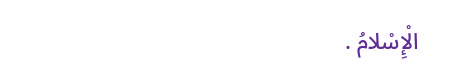الْإِسْلامُ .